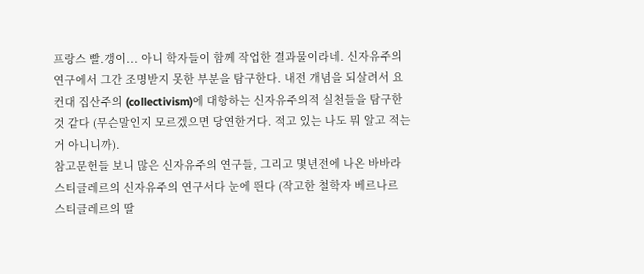프랑스 빨.갱이... 아니 학자들이 함께 작업한 결과물이라네. 신자유주의 연구에서 그간 조명받지 못한 부분을 탐구한다. 내전 개념을 되살려서 요컨대 집산주의 (collectivism)에 대항하는 신자유주의적 실천들을 탐구한 것 같다 (무슨말인지 모르겠으면 당연한거다. 적고 있는 나도 뭐 알고 적는거 아니니까).
참고문헌들 보니 많은 신자유주의 연구들, 그리고 몇년전에 나온 바바라 스티글레르의 신자유주의 연구서다 눈에 띈다 (작고한 철학자 베르나르 스티글레르의 딸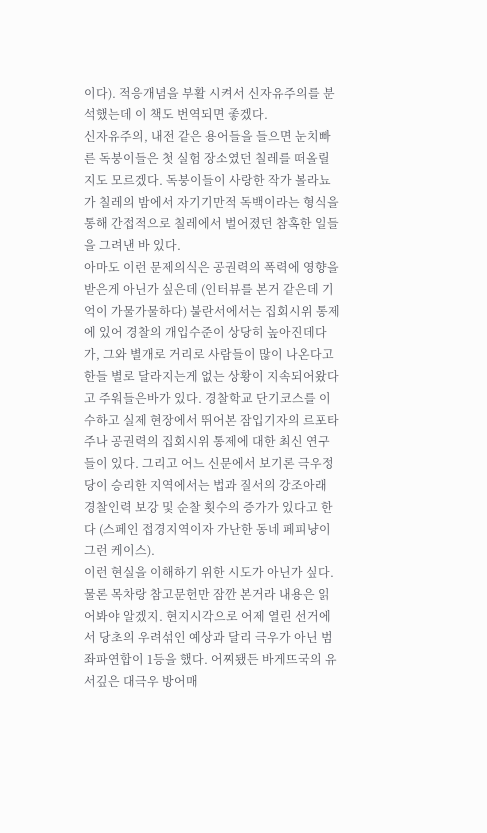이다). 적응개념을 부활 시켜서 신자유주의를 분석했는데 이 책도 번역되면 좋겠다.
신자유주의, 내전 같은 용어들을 들으면 눈치빠른 독붕이들은 첫 실험 장소였던 칠레를 떠올릴지도 모르겠다. 독붕이들이 사랑한 작가 볼라뇨가 칠레의 밤에서 자기기만적 독백이라는 형식을 통해 간접적으로 칠레에서 벌어졌던 참혹한 일들을 그려낸 바 있다.
아마도 이런 문제의식은 공권력의 폭력에 영향을 받은게 아닌가 싶은데 (인터뷰를 본거 같은데 기억이 가물가물하다) 불란서에서는 집회시위 통제에 있어 경찰의 개입수준이 상당히 높아진데다가, 그와 별개로 거리로 사람들이 많이 나온다고한들 별로 달라지는게 없는 상황이 지속되어왔다고 주워들은바가 있다. 경찰학교 단기코스를 이수하고 실제 현장에서 뛰어본 잠입기자의 르포타주나 공권력의 집회시위 통제에 대한 최신 연구들이 있다. 그리고 어느 신문에서 보기론 극우정당이 승리한 지역에서는 법과 질서의 강조아래 경찰인력 보강 및 순찰 횟수의 증가가 있다고 한다 (스페인 접경지역이자 가난한 동네 페피냥이 그런 케이스).
이런 현실을 이해하기 위한 시도가 아닌가 싶다. 물론 목차랑 참고문헌만 잠깐 본거라 내용은 읽어봐야 알겠지. 현지시각으로 어제 열린 선거에서 당초의 우려섞인 예상과 달리 극우가 아닌 범좌파연합이 1등을 했다. 어찌됐든 바게뜨국의 유서깊은 대극우 방어매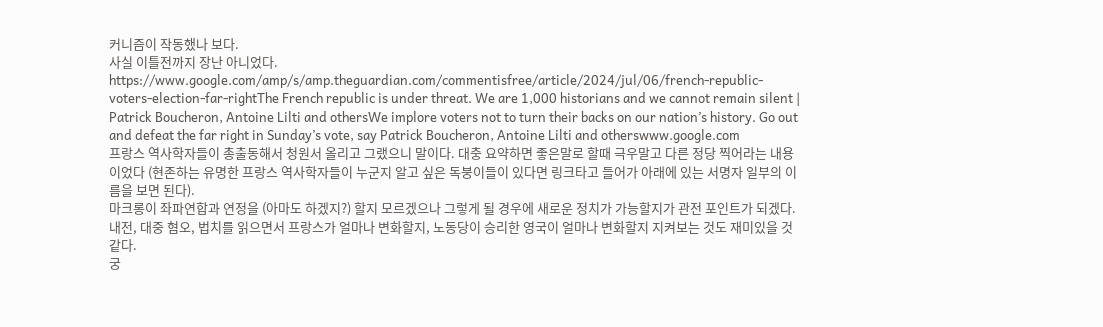커니즘이 작동했나 보다.
사실 이틀전까지 장난 아니었다.
https://www.google.com/amp/s/amp.theguardian.com/commentisfree/article/2024/jul/06/french-republic-voters-election-far-rightThe French republic is under threat. We are 1,000 historians and we cannot remain silent | Patrick Boucheron, Antoine Lilti and othersWe implore voters not to turn their backs on our nation’s history. Go out and defeat the far right in Sunday’s vote, say Patrick Boucheron, Antoine Lilti and otherswww.google.com
프랑스 역사학자들이 총출동해서 청원서 올리고 그랬으니 말이다. 대충 요약하면 좋은말로 할때 극우말고 다른 정당 찍어라는 내용이었다 (현존하는 유명한 프랑스 역사학자들이 누군지 알고 싶은 독붕이들이 있다면 링크타고 들어가 아래에 있는 서명자 일부의 이름을 보면 된다).
마크롱이 좌파연합과 연정을 (아마도 하겠지?) 할지 모르겠으나 그렇게 될 경우에 새로운 정치가 가능할지가 관전 포인트가 되겠다. 내전, 대중 혐오, 법치를 읽으면서 프랑스가 얼마나 변화할지, 노동당이 승리한 영국이 얼마나 변화할지 지켜보는 것도 재미있을 것 같다.
궁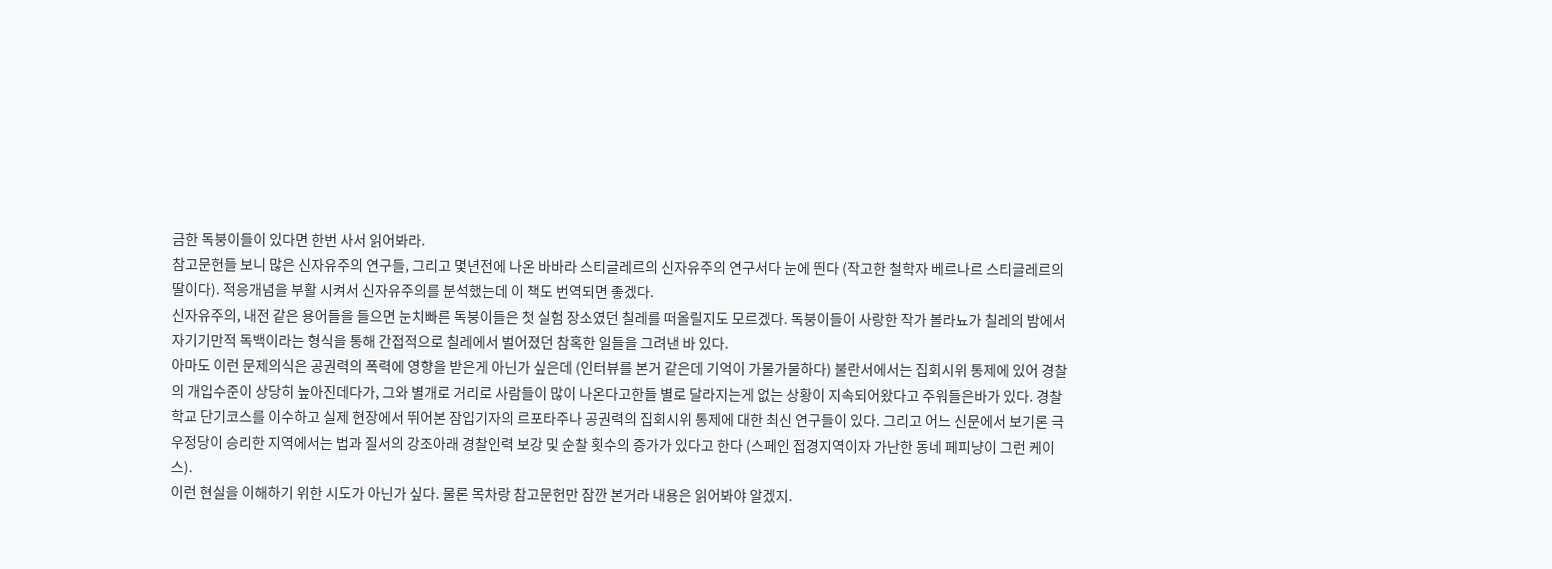금한 독붕이들이 있다면 한번 사서 읽어봐라.
참고문헌들 보니 많은 신자유주의 연구들, 그리고 몇년전에 나온 바바라 스티글레르의 신자유주의 연구서다 눈에 띈다 (작고한 철학자 베르나르 스티글레르의 딸이다). 적응개념을 부활 시켜서 신자유주의를 분석했는데 이 책도 번역되면 좋겠다.
신자유주의, 내전 같은 용어들을 들으면 눈치빠른 독붕이들은 첫 실험 장소였던 칠레를 떠올릴지도 모르겠다. 독붕이들이 사랑한 작가 볼라뇨가 칠레의 밤에서 자기기만적 독백이라는 형식을 통해 간접적으로 칠레에서 벌어졌던 참혹한 일들을 그려낸 바 있다.
아마도 이런 문제의식은 공권력의 폭력에 영향을 받은게 아닌가 싶은데 (인터뷰를 본거 같은데 기억이 가물가물하다) 불란서에서는 집회시위 통제에 있어 경찰의 개입수준이 상당히 높아진데다가, 그와 별개로 거리로 사람들이 많이 나온다고한들 별로 달라지는게 없는 상황이 지속되어왔다고 주워들은바가 있다. 경찰학교 단기코스를 이수하고 실제 현장에서 뛰어본 잠입기자의 르포타주나 공권력의 집회시위 통제에 대한 최신 연구들이 있다. 그리고 어느 신문에서 보기론 극우정당이 승리한 지역에서는 법과 질서의 강조아래 경찰인력 보강 및 순찰 횟수의 증가가 있다고 한다 (스페인 접경지역이자 가난한 동네 페피냥이 그런 케이스).
이런 현실을 이해하기 위한 시도가 아닌가 싶다. 물론 목차랑 참고문헌만 잠깐 본거라 내용은 읽어봐야 알겠지.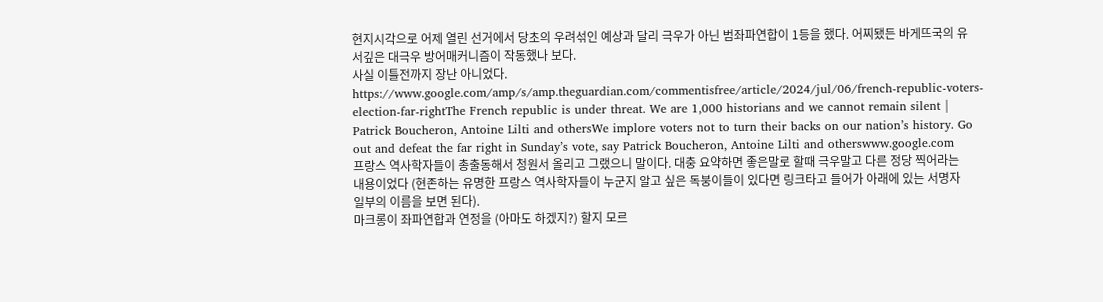현지시각으로 어제 열린 선거에서 당초의 우려섞인 예상과 달리 극우가 아닌 범좌파연합이 1등을 했다. 어찌됐든 바게뜨국의 유서깊은 대극우 방어매커니즘이 작동했나 보다.
사실 이틀전까지 장난 아니었다.
https://www.google.com/amp/s/amp.theguardian.com/commentisfree/article/2024/jul/06/french-republic-voters-election-far-rightThe French republic is under threat. We are 1,000 historians and we cannot remain silent | Patrick Boucheron, Antoine Lilti and othersWe implore voters not to turn their backs on our nation’s history. Go out and defeat the far right in Sunday’s vote, say Patrick Boucheron, Antoine Lilti and otherswww.google.com
프랑스 역사학자들이 총출동해서 청원서 올리고 그랬으니 말이다. 대충 요약하면 좋은말로 할때 극우말고 다른 정당 찍어라는 내용이었다 (현존하는 유명한 프랑스 역사학자들이 누군지 알고 싶은 독붕이들이 있다면 링크타고 들어가 아래에 있는 서명자 일부의 이름을 보면 된다).
마크롱이 좌파연합과 연정을 (아마도 하겠지?) 할지 모르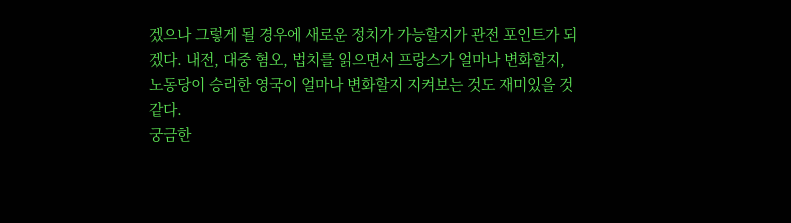겠으나 그렇게 될 경우에 새로운 정치가 가능할지가 관전 포인트가 되겠다. 내전, 대중 혐오, 법치를 읽으면서 프랑스가 얼마나 변화할지, 노동당이 승리한 영국이 얼마나 변화할지 지켜보는 것도 재미있을 것 같다.
궁금한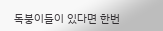독붕이들이 있다면 한번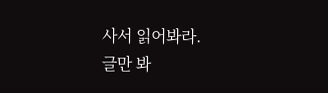사서 읽어봐라.
글만 봐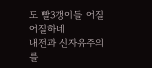도 빨3갱이들 어질어질하네
내전과 신자유주의를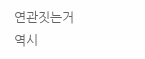연관짓는거 역시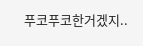푸코푸코한거겠지..